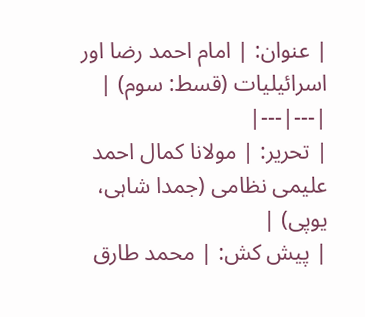| عنوان: | امام احمد رضا اور اسرائیلیات (قسط: سوم) |
|---|---|
| تحریر: | مولانا کمال احمد علیمی نظامی (جمدا شاہی، یوپی) |
| پیش کش: | محمد طارق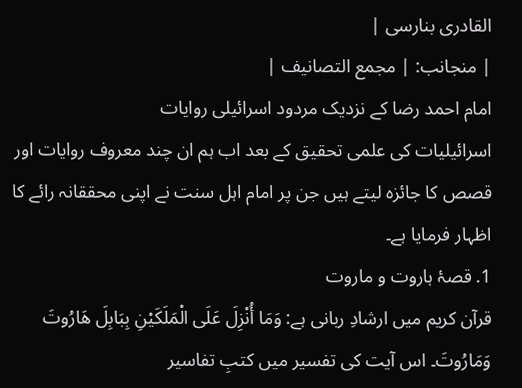القادری بنارسی |
| منجانب: | مجمع التصانیف |
امام احمد رضا کے نزدیک مردود اسرائیلی روایات
اسرائیلیات کی علمی تحقیق کے بعد اب ہم ان چند معروف روایات اور قصص کا جائزہ لیتے ہیں جن پر امام اہل سنت نے اپنی محققانہ رائے کا اظہار فرمایا ہے۔
1. قصۂ ہاروت و ماروت
قرآن کریم میں ارشادِ ربانی ہے: وَمَا أُنْزِلَ عَلَى الْمَلَكَيْنِ بِبَابِلَ هَارُوتَ وَمَارُوتَ۔ اس آیت کی تفسیر میں کتبِ تفاسیر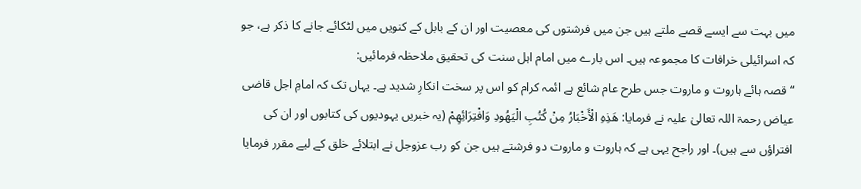میں بہت سے ایسے قصے ملتے ہیں جن میں فرشتوں کی معصیت اور ان کے بابل کے کنویں میں لٹکائے جانے کا ذکر ہے، جو کہ اسرائیلی خرافات کا مجموعہ ہیں۔ اس بارے میں امام اہل سنت کی تحقیق ملاحظہ فرمائیں:
“قصہ ہائے ہاروت و ماروت جس طرح عام شائع ہے ائمہ کرام کو اس پر سخت انکارِ شدید ہے۔ یہاں تک کہ امامِ اجل قاضی عیاض رحمۃ اللہ تعالیٰ علیہ نے فرمایا: هَذِهِ الْأَخْبَارُ مِنْ كُتُبِ الْيَهُودِ وَافْتِرَائِهِمْ (یہ خبریں یہودیوں کی کتابوں اور ان کی افتراؤں سے ہیں)۔ اور راجح یہی ہے کہ ہاروت و ماروت دو فرشتے ہیں جن کو رب عزوجل نے ابتلائے خلق کے لیے مقرر فرمایا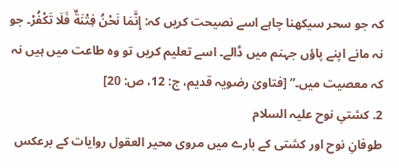کہ جو سحر سیکھنا چاہے اسے نصیحت کریں کہ: إِنَّمَا نَحْنُ فِتْنَةٌ فَلَا تَكْفُرْ۔ جو نہ مانے اپنے پاؤں جہنم میں ڈالے۔ اسے تعلیم کریں تو وہ طاعت میں ہیں نہ کہ معصیت میں۔” [فتاویٰ رضویہ قدیم، ج: 12، ص: 20]
2. کشتیِ نوح علیہ السلام
طوفانِ نوح اور کشتی کے بارے میں مروی محیر العقول روایات کے برعکس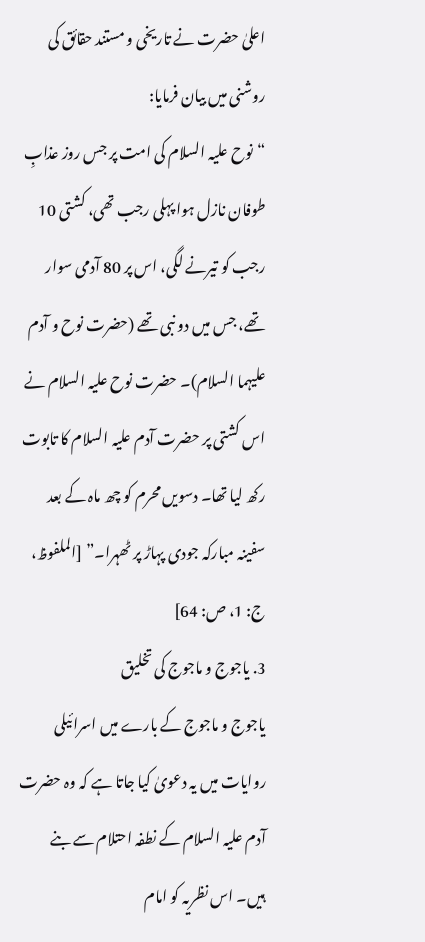اعلیٰ حضرت نے تاریخی و مستند حقائق کی روشنی میں بیان فرمایا:
“نوح علیہ السلام کی امت پر جس روز عذابِ طوفان نازل ہوا پہلی رجب تھی، کشتی 10 رجب کو تیرنے لگی، اس پر 80 آدمی سوار تھے، جس میں دو نبی تھے (حضرت نوح و آدم علیہما السلام)۔ حضرت نوح علیہ السلام نے اس کشتی پر حضرت آدم علیہ السلام کا تابوت رکھ لیا تھا۔ دسویں محرم کو چھ ماہ کے بعد سفینہ مبارکہ جودی پہاڑ پر ٹھہرا۔” [الملفوظ، ج: 1، ص: 64]
3. یاجوج و ماجوج کی تخلیق
یاجوج و ماجوج کے بارے میں اسرائیلی روایات میں یہ دعویٰ کیا جاتا ہے کہ وہ حضرت آدم علیہ السلام کے نطفہ احتلام سے بنے ہیں۔ اس نظریہ کو امام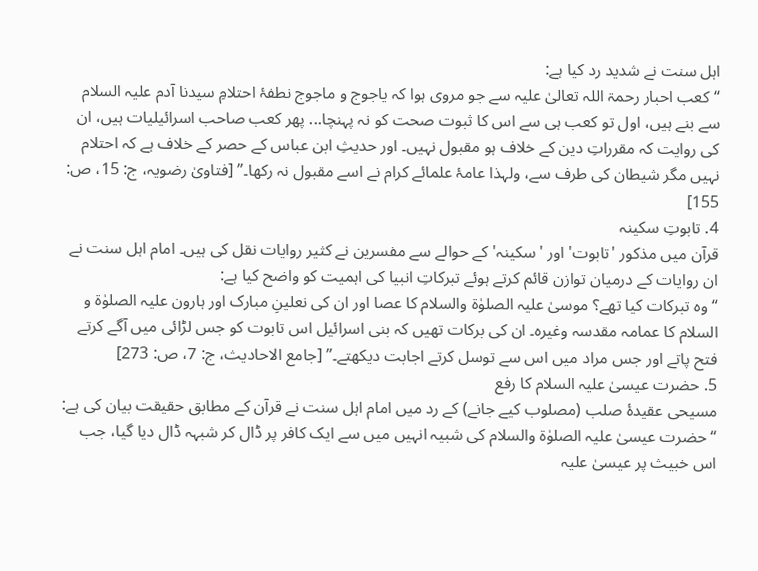اہل سنت نے شدید رد کیا ہے:
“کعب احبار رحمۃ اللہ تعالیٰ علیہ سے جو مروی ہوا کہ یاجوج و ماجوج نطفۂ احتلامِ سیدنا آدم علیہ السلام سے بنے ہیں، اول تو کعب ہی سے اس کا ثبوت صحت کو نہ پہنچا... پھر کعب صاحب اسرائیلیات ہیں، ان کی روایت کہ مقرراتِ دین کے خلاف ہو مقبول نہیں۔ اور حدیثِ ابن عباس کے حصر کے خلاف ہے کہ احتلام نہیں مگر شیطان کی طرف سے، ولہذا عامۂ علمائے کرام نے اسے مقبول نہ رکھا۔” [فتاویٰ رضویہ، ج: 15، ص: 155]
4. تابوتِ سکینہ
قرآن میں مذکور 'تابوت' اور 'سکینہ' کے حوالے سے مفسرین نے کثیر روایات نقل کی ہیں۔ امام اہل سنت نے ان روایات کے درمیان توازن قائم کرتے ہوئے تبرکاتِ انبیا کی اہمیت کو واضح کیا ہے:
“وہ تبرکات کیا تھے؟ موسیٰ علیہ الصلوٰۃ والسلام کا عصا اور ان کی نعلینِ مبارک اور ہارون علیہ الصلوٰۃ و السلام کا عمامہ مقدسہ وغیرہ۔ ان کی برکات تھیں کہ بنی اسرائیل اس تابوت کو جس لڑائی میں آگے کرتے فتح پاتے اور جس مراد میں اس سے توسل کرتے اجابت دیکھتے۔” [جامع الاحادیث، ج: 7، ص: 273]
5. حضرت عیسیٰ علیہ السلام کا رفع
مسیحی عقیدۂ صلب (مصلوب کیے جانے) کے رد میں امام اہل سنت نے قرآن کے مطابق حقیقت بیان کی ہے:
“حضرت عیسیٰ علیہ الصلوٰۃ والسلام کی شبیہ انہیں میں سے ایک کافر پر ڈال کر شبہہ ڈال دیا گیا، جب اس خبیث پر عیسیٰ علیہ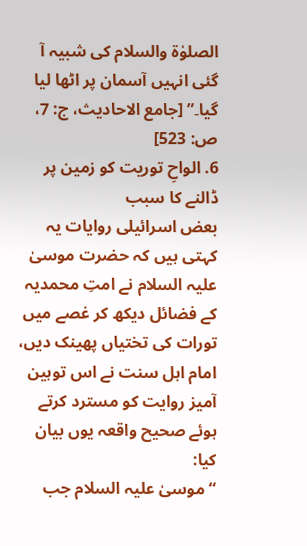الصلوٰۃ والسلام کی شبیہ آ گئی انہیں آسمان پر اٹھا لیا گیا۔” [جامع الاحادیث، ج: 7، ص: 523]
6. الواحِ توریت کو زمین پر ڈالنے کا سبب
بعض اسرائیلی روایات یہ کہتی ہیں کہ حضرت موسیٰ علیہ السلام نے امتِ محمدیہ کے فضائل دیکھ کر غصے میں تورات کی تختیاں پھینک دیں، امام اہل سنت نے اس توہین آمیز روایت کو مسترد کرتے ہوئے صحیح واقعہ یوں بیان کیا:
“موسیٰ علیہ السلام جب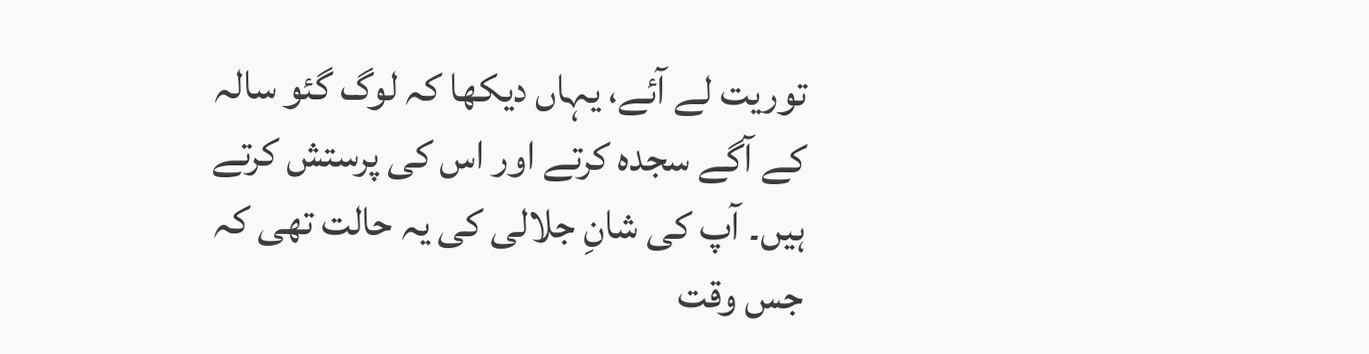توریت لے آئے، یہاں دیکھا کہ لوگ گئو سالہ کے آگے سجدہ کرتے اور اس کی پرستش کرتے ہیں۔ آپ کی شانِ جلالی کی یہ حالت تھی کہ جس وقت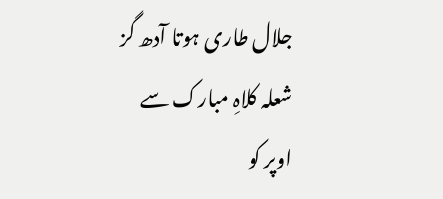جلال طاری ہوتا آدھ گز شعلہ کلاہِ مبارک سے اوپر کو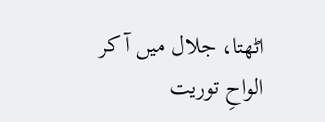اٹھتا، جلال میں آ کر الواحِ توریت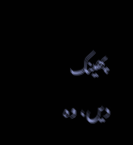پھینک دیں، وہ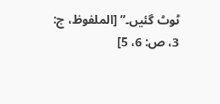ٹوٹ گئیں۔” [الملفوظ، ج: 3، ص: 6، 5]